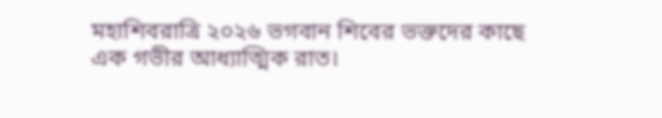মহাশিবরাত্রি ২০২৬ ভগবান শিবের ভক্তদের কাছে এক গভীর আধ্যাত্মিক রাত।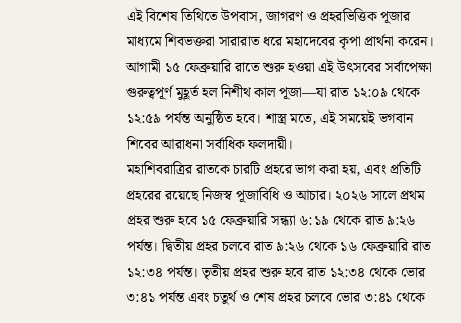এই বিশেষ তিথিতে উপবাস, জাগরণ ও প্রহরভিত্তিক পূজার মাধ্যমে শিবভক্তরা সারারাত ধরে মহাদেবের কৃপা প্রার্থনা করেন। আগামী ১৫ ফেব্রুয়ারি রাতে শুরু হওয়া এই উৎসবের সর্বাপেক্ষা গুরুত্বপূর্ণ মুহূর্ত হল নিশীথ কাল পূজা—যা রাত ১২:০৯ থেকে ১২:৫৯ পর্যন্ত অনুষ্ঠিত হবে। শাস্ত্র মতে, এই সময়েই ভগবান শিবের আরাধনা সর্বাধিক ফলদায়ী।
মহাশিবরাত্রির রাতকে চারটি প্রহরে ভাগ করা হয়, এবং প্রতিটি প্রহরের রয়েছে নিজস্ব পূজাবিধি ও আচার। ২০২৬ সালে প্রথম প্রহর শুরু হবে ১৫ ফেব্রুয়ারি সন্ধ্যা ৬:১৯ থেকে রাত ৯:২৬ পর্যন্ত। দ্বিতীয় প্রহর চলবে রাত ৯:২৬ থেকে ১৬ ফেব্রুয়ারি রাত ১২:৩৪ পর্যন্ত। তৃতীয় প্রহর শুরু হবে রাত ১২:৩৪ থেকে ভোর ৩:৪১ পর্যন্ত এবং চতুর্থ ও শেষ প্রহর চলবে ভোর ৩:৪১ থেকে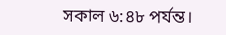সকাল ৬:৪৮ পর্যন্ত।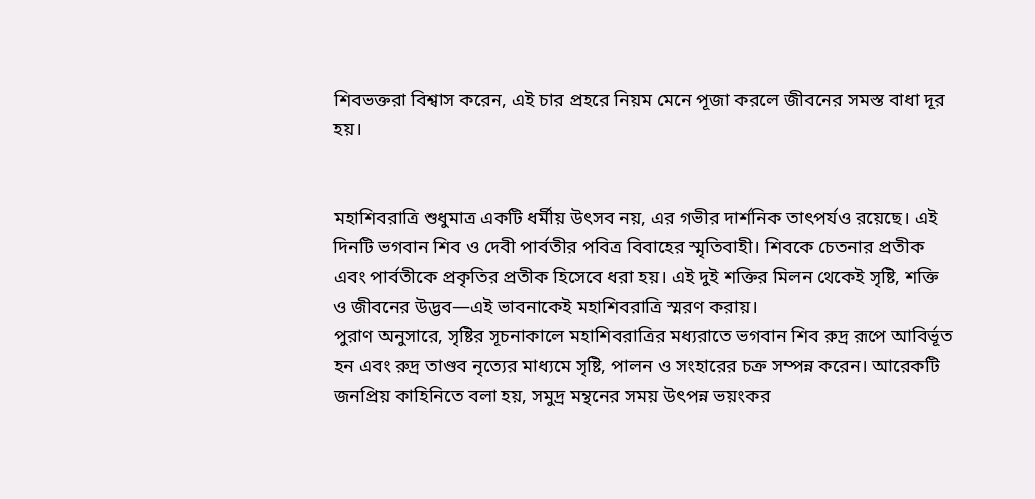শিবভক্তরা বিশ্বাস করেন, এই চার প্রহরে নিয়ম মেনে পূজা করলে জীবনের সমস্ত বাধা দূর হয়।


মহাশিবরাত্রি শুধুমাত্র একটি ধর্মীয় উৎসব নয়, এর গভীর দার্শনিক তাৎপর্যও রয়েছে। এই দিনটি ভগবান শিব ও দেবী পার্বতীর পবিত্র বিবাহের স্মৃতিবাহী। শিবকে চেতনার প্রতীক এবং পার্বতীকে প্রকৃতির প্রতীক হিসেবে ধরা হয়। এই দুই শক্তির মিলন থেকেই সৃষ্টি, শক্তি ও জীবনের উদ্ভব—এই ভাবনাকেই মহাশিবরাত্রি স্মরণ করায়।
পুরাণ অনুসারে, সৃষ্টির সূচনাকালে মহাশিবরাত্রির মধ্যরাতে ভগবান শিব রুদ্র রূপে আবির্ভূত হন এবং রুদ্র তাণ্ডব নৃত্যের মাধ্যমে সৃষ্টি, পালন ও সংহারের চক্র সম্পন্ন করেন। আরেকটি জনপ্রিয় কাহিনিতে বলা হয়, সমুদ্র মন্থনের সময় উৎপন্ন ভয়ংকর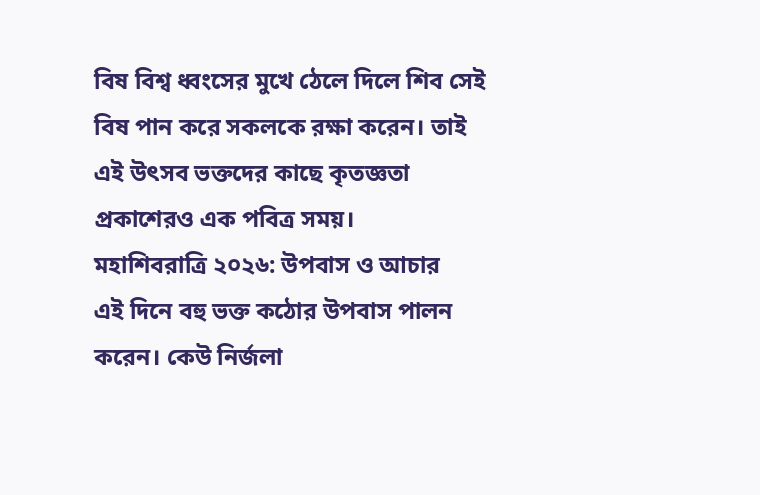বিষ বিশ্ব ধ্বংসের মুখে ঠেলে দিলে শিব সেই বিষ পান করে সকলকে রক্ষা করেন। তাই এই উৎসব ভক্তদের কাছে কৃতজ্ঞতা প্রকাশেরও এক পবিত্র সময়।
মহাশিবরাত্রি ২০২৬: উপবাস ও আচার
এই দিনে বহু ভক্ত কঠোর উপবাস পালন করেন। কেউ নির্জলা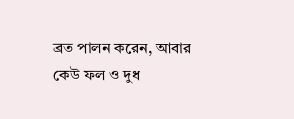ব্রত পালন করেন, আবার কেউ ফল ও দুধ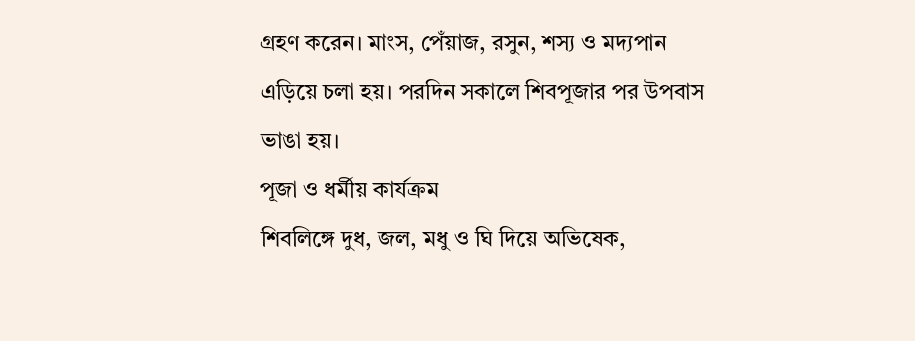গ্রহণ করেন। মাংস, পেঁয়াজ, রসুন, শস্য ও মদ্যপান এড়িয়ে চলা হয়। পরদিন সকালে শিবপূজার পর উপবাস ভাঙা হয়।
পূজা ও ধর্মীয় কার্যক্রম
শিবলিঙ্গে দুধ, জল, মধু ও ঘি দিয়ে অভিষেক,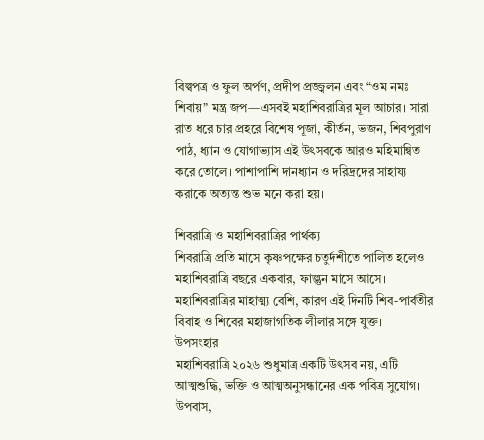বিল্বপত্র ও ফুল অর্পণ, প্রদীপ প্রজ্জ্বলন এবং “ওম নমঃ শিবায়” মন্ত্র জপ—এসবই মহাশিবরাত্রির মূল আচার। সারা রাত ধরে চার প্রহরে বিশেষ পূজা, কীর্তন, ভজন, শিবপুরাণ পাঠ, ধ্যান ও যোগাভ্যাস এই উৎসবকে আরও মহিমান্বিত করে তোলে। পাশাপাশি দানধ্যান ও দরিদ্রদের সাহায্য করাকে অত্যন্ত শুভ মনে করা হয়।

শিবরাত্রি ও মহাশিবরাত্রির পার্থক্য
শিবরাত্রি প্রতি মাসে কৃষ্ণপক্ষের চতুর্দশীতে পালিত হলেও মহাশিবরাত্রি বছরে একবার, ফাল্গুন মাসে আসে। মহাশিবরাত্রির মাহাত্ম্য বেশি, কারণ এই দিনটি শিব-পার্বতীর বিবাহ ও শিবের মহাজাগতিক লীলার সঙ্গে যুক্ত।
উপসংহার
মহাশিবরাত্রি ২০২৬ শুধুমাত্র একটি উৎসব নয়, এটি আত্মশুদ্ধি, ভক্তি ও আত্মঅনুসন্ধানের এক পবিত্র সুযোগ। উপবাস,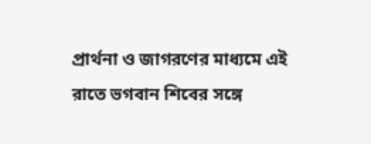প্রার্থনা ও জাগরণের মাধ্যমে এই রাতে ভগবান শিবের সঙ্গে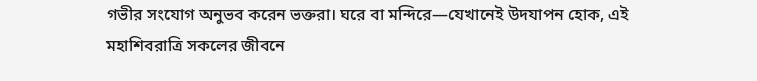গভীর সংযোগ অনুভব করেন ভক্তরা। ঘরে বা মন্দিরে—যেখানেই উদযাপন হোক, এই মহাশিবরাত্রি সকলের জীবনে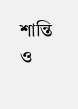শান্তি ও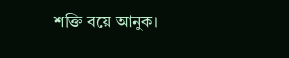শক্তি বয়ে আনুক।